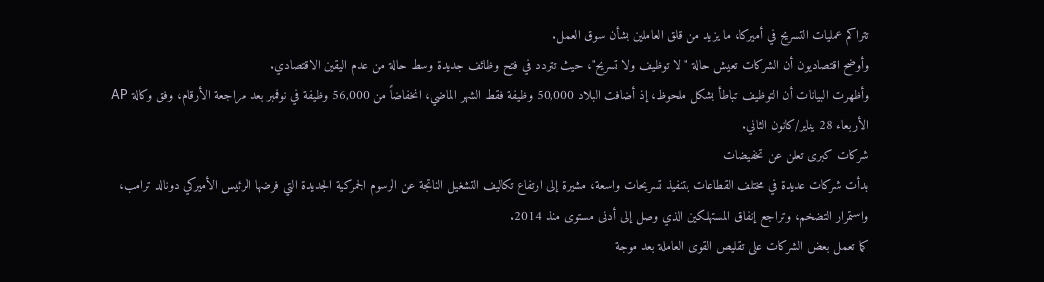تتراكم عمليات التسريح في أميركا، ما يزيد من قلق العاملين بشأن سوق العمل.
وأوضح اقتصاديون أن الشركات تعيش حالة "لا توظيف ولا تسريح"، حيث تتردد في فتح وظائف جديدة وسط حالة من عدم اليقين الاقتصادي.
وأظهرت البيانات أن التوظيف تباطأ بشكل ملحوظ، إذ أضافت البلاد 50,000 وظيفة فقط الشهر الماضي، انخفاضاً من 56,000 وظيفة في نوفمبر بعد مراجعة الأرقام، وفق وكالة AP الأربعاء 28 يناير/كانون الثاني.
شركات كبرى تعلن عن تخفيضات
بدأت شركات عديدة في مختلف القطاعات بتنفيذ تسريحات واسعة، مشيرة إلى ارتفاع تكاليف التشغيل الناتجة عن الرسوم الجمركية الجديدة التي فرضها الرئيس الأميركي دونالد ترامب، واستمرار التضخم، وتراجع إنفاق المستهلكين الذي وصل إلى أدنى مستوى منذ 2014.
كما تعمل بعض الشركات على تقليص القوى العاملة بعد موجة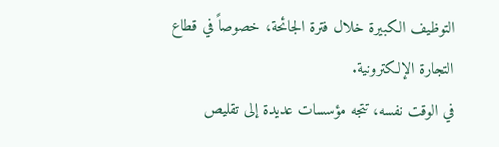التوظيف الكبيرة خلال فترة الجائحة، خصوصاً في قطاع التجارة الإلكترونية.
في الوقت نفسه، تتجه مؤسسات عديدة إلى تقليص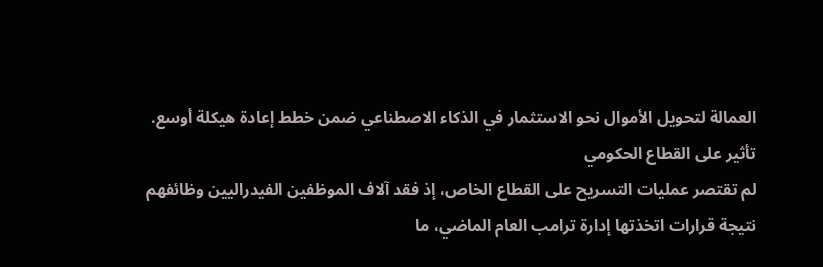العمالة لتحويل الأموال نحو الاستثمار في الذكاء الاصطناعي ضمن خطط إعادة هيكلة أوسع.
تأثير على القطاع الحكومي
لم تقتصر عمليات التسريح على القطاع الخاص، إذ فقد آلاف الموظفين الفيدراليين وظائفهم نتيجة قرارات اتخذتها إدارة ترامب العام الماضي، ما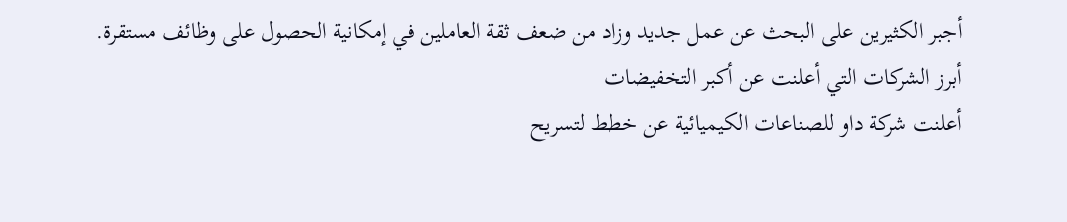أجبر الكثيرين على البحث عن عمل جديد وزاد من ضعف ثقة العاملين في إمكانية الحصول على وظائف مستقرة.
أبرز الشركات التي أعلنت عن أكبر التخفيضات
أعلنت شركة داو للصناعات الكيميائية عن خطط لتسريح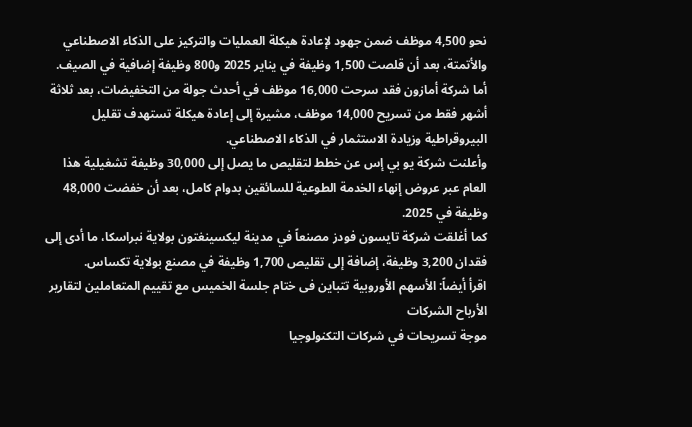نحو 4,500 موظف ضمن جهود لإعادة هيكلة العمليات والتركيز على الذكاء الاصطناعي والأتمتة، بعد أن قلصت 1,500 وظيفة في يناير 2025 و800 وظيفة إضافية في الصيف.
أما شركة أمازون فقد سرحت 16,000 موظف في أحدث جولة من التخفيضات، بعد ثلاثة أشهر فقط من تسريح 14,000 موظف، مشيرة إلى إعادة هيكلة تستهدف تقليل البيروقراطية وزيادة الاستثمار في الذكاء الاصطناعي.
وأعلنت شركة يو بي إس عن خطط لتقليص ما يصل إلى 30,000 وظيفة تشغيلية هذا العام عبر عروض إنهاء الخدمة الطوعية للسائقين بدوام كامل، بعد أن خفضت 48,000 وظيفة في 2025.
كما أغلقت شركة تايسون فودز مصنعاً في مدينة ليكسينغتون بولاية نبراسكا، ما أدى إلى فقدان 3,200 وظيفة، إضافة إلى تقليص 1,700 وظيفة في مصنع بولاية تكساس.
اقرأ أيضاً: الأسهم الأوروبية تتباين فى ختام جلسة الخميس مع تقييم المتعاملين لتقارير الأرباح الشركات
موجة تسريحات في شركات التكنولوجيا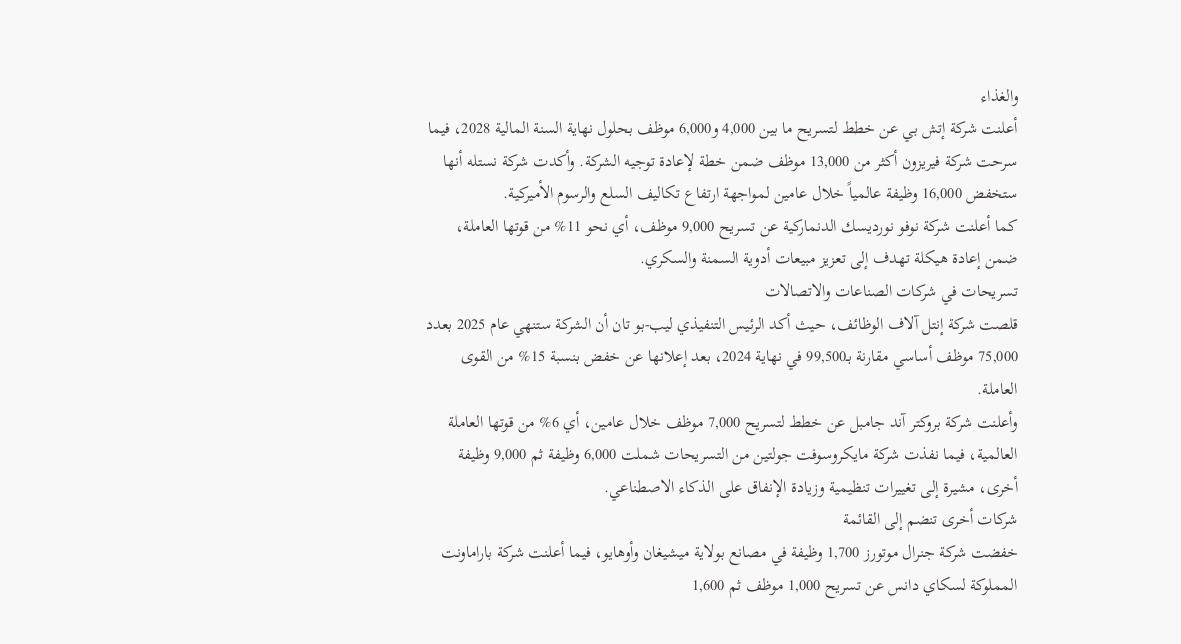والغذاء
أعلنت شركة إتش بي عن خطط لتسريح ما بين 4,000 و6,000 موظف بحلول نهاية السنة المالية 2028، فيما سرحت شركة فيريزون أكثر من 13,000 موظف ضمن خطة لإعادة توجيه الشركة. وأكدت شركة نستله أنها ستخفض 16,000 وظيفة عالمياً خلال عامين لمواجهة ارتفاع تكاليف السلع والرسوم الأميركية.
كما أعلنت شركة نوفو نورديسك الدنماركية عن تسريح 9,000 موظف، أي نحو 11% من قوتها العاملة، ضمن إعادة هيكلة تهدف إلى تعزيز مبيعات أدوية السمنة والسكري.
تسريحات في شركات الصناعات والاتصالات
قلصت شركة إنتل آلاف الوظائف، حيث أكد الرئيس التنفيذي ليب-بو تان أن الشركة ستنهي عام 2025 بعدد 75,000 موظف أساسي مقارنة بـ99,500 في نهاية 2024، بعد إعلانها عن خفض بنسبة 15% من القوى العاملة.
وأعلنت شركة بروكتر آند جامبل عن خطط لتسريح 7,000 موظف خلال عامين، أي 6% من قوتها العاملة العالمية، فيما نفذت شركة مايكروسوفت جولتين من التسريحات شملت 6,000 وظيفة ثم 9,000 وظيفة أخرى، مشيرة إلى تغييرات تنظيمية وزيادة الإنفاق على الذكاء الاصطناعي.
شركات أخرى تنضم إلى القائمة
خفضت شركة جنرال موتورز 1,700 وظيفة في مصانع بولاية ميشيغان وأوهايو، فيما أعلنت شركة باراماونت المملوكة لسكاي دانس عن تسريح 1,000 موظف ثم 1,600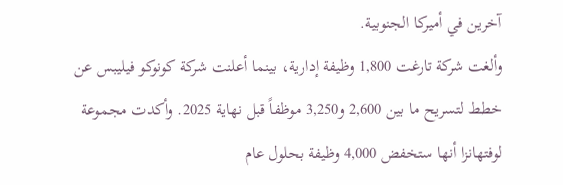آخرين في أميركا الجنوبية.
وألغت شركة تارغت 1,800 وظيفة إدارية، بينما أعلنت شركة كونوكو فيليبس عن خطط لتسريح ما بين 2,600 و3,250 موظفاً قبل نهاية 2025. وأكدت مجموعة لوفتهانزا أنها ستخفض 4,000 وظيفة بحلول عام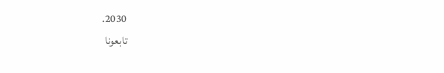2030.
تابعونا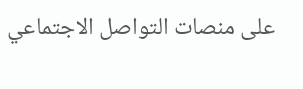على منصات التواصل الاجتماعي